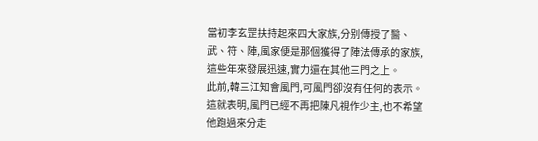當初李玄罡扶持起來四大家族,分别傳授了醫、武、符、陣,風家便是那個獲得了陣法傳承的家族,這些年來發展迅速,實力還在其他三門之上。
此前,韓三江知會風門,可風門卻沒有任何的表示。這就表明,風門已經不再把陳凡視作少主,也不希望他跑過來分走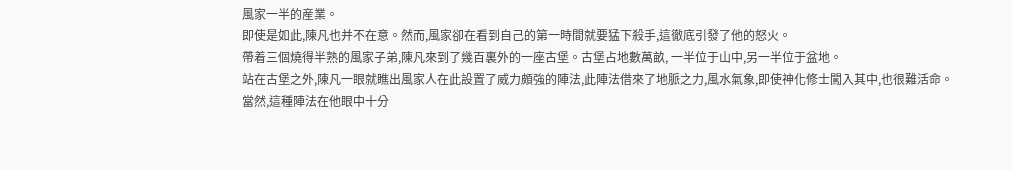風家一半的産業。
即使是如此,陳凡也并不在意。然而,風家卻在看到自己的第一時間就要猛下殺手,這徹底引發了他的怒火。
帶着三個燒得半熟的風家子弟,陳凡來到了幾百裏外的一座古堡。古堡占地數萬畝, 一半位于山中,另一半位于盆地。
站在古堡之外,陳凡一眼就瞧出風家人在此設置了威力頗強的陣法,此陣法借來了地脈之力,風水氣象,即使神化修士闖入其中,也很難活命。
當然,這種陣法在他眼中十分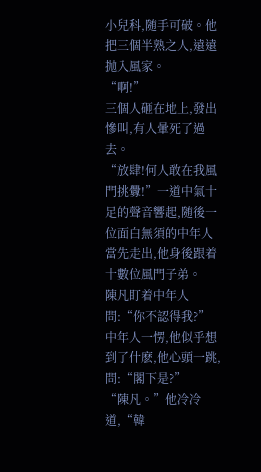小兒科,随手可破。他把三個半熟之人,遠遠抛入風家。
“啊!”
三個人砸在地上,發出慘叫,有人暈死了過去。
“放肆!何人敢在我風門挑釁!”一道中氣十足的聲音響起,随後一位面白無須的中年人當先走出,他身後跟着十數位風門子弟。
陳凡盯着中年人問:“你不認得我?”
中年人一愣,他似乎想到了什麽,他心頭一跳,問:“閣下是?”
“陳凡。”他冷冷道,“韓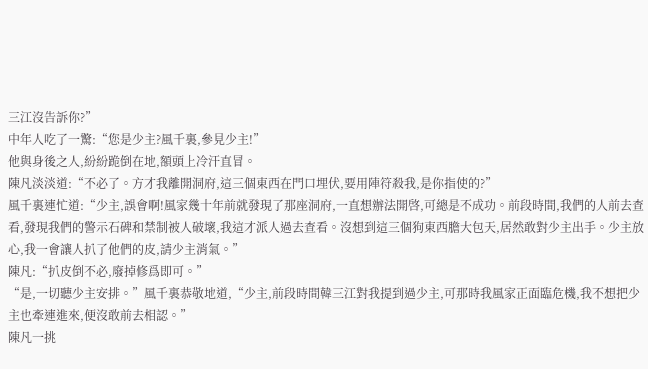三江沒告訴你?”
中年人吃了一驚:“您是少主?風千裏,參見少主!”
他與身後之人,紛紛跪倒在地,額頭上冷汗直冒。
陳凡淡淡道:“不必了。方才我離開洞府,這三個東西在門口埋伏,要用陣符殺我,是你指使的?”
風千裏連忙道:“少主,誤會啊!風家幾十年前就發現了那座洞府,一直想辦法開啓,可總是不成功。前段時間,我們的人前去查看,發現我們的警示石碑和禁制被人破壞,我這才派人過去查看。沒想到這三個狗東西膽大包天,居然敢對少主出手。少主放心,我一會讓人扒了他們的皮,請少主消氣。”
陳凡:“扒皮倒不必,廢掉修爲即可。”
“是,一切聽少主安排。”風千裏恭敬地道,“少主,前段時間韓三江對我提到過少主,可那時我風家正面臨危機,我不想把少主也牽連進來,便沒敢前去相認。”
陳凡一挑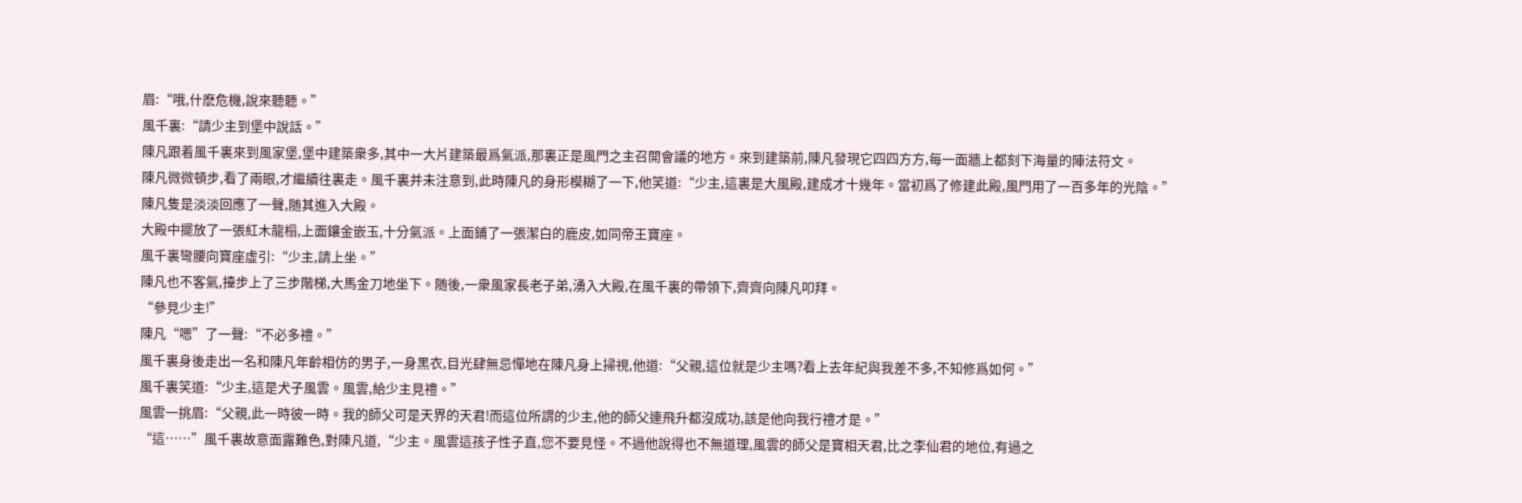眉:“哦,什麽危機,說來聽聽。”
風千裏:“請少主到堡中說話。”
陳凡跟着風千裏來到風家堡,堡中建築衆多,其中一大片建築最爲氣派,那裏正是風門之主召開會議的地方。來到建築前,陳凡發現它四四方方,每一面牆上都刻下海量的陣法符文。
陳凡微微頓步,看了兩眼,才繼續往裏走。風千裏并未注意到,此時陳凡的身形模糊了一下,他笑道:“少主,這裏是大風殿,建成才十幾年。當初爲了修建此殿,風門用了一百多年的光陰。”
陳凡隻是淡淡回應了一聲,随其進入大殿。
大殿中擺放了一張紅木龍榻,上面鑲金嵌玉,十分氣派。上面鋪了一張潔白的鹿皮,如同帝王寶座。
風千裏彎腰向寶座虛引:“少主,請上坐。”
陳凡也不客氣,擡步上了三步階梯,大馬金刀地坐下。随後,一衆風家長老子弟,湧入大殿,在風千裏的帶領下,齊齊向陳凡叩拜。
“參見少主!”
陳凡“嗯”了一聲:“不必多禮。”
風千裏身後走出一名和陳凡年齡相仿的男子,一身黑衣,目光肆無忌憚地在陳凡身上掃視,他道:“父親,這位就是少主嗎?看上去年紀與我差不多,不知修爲如何。”
風千裏笑道:“少主,這是犬子風雲。風雲,給少主見禮。”
風雲一挑眉:“父親,此一時彼一時。我的師父可是天界的天君!而這位所謂的少主,他的師父連飛升都沒成功,該是他向我行禮才是。”
“這……”風千裏故意面露難色,對陳凡道,“少主。風雲這孩子性子直,您不要見怪。不過他說得也不無道理,風雲的師父是寶相天君,比之李仙君的地位,有過之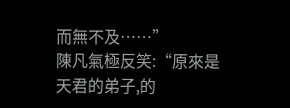而無不及……”
陳凡氣極反笑:“原來是天君的弟子,的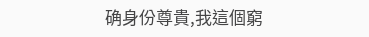确身份尊貴,我這個窮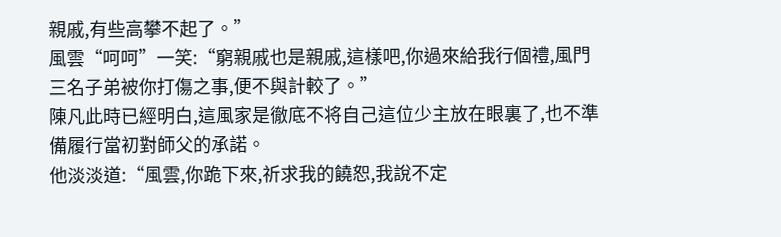親戚,有些高攀不起了。”
風雲“呵呵”一笑:“窮親戚也是親戚,這樣吧,你過來給我行個禮,風門三名子弟被你打傷之事,便不與計較了。”
陳凡此時已經明白,這風家是徹底不将自己這位少主放在眼裏了,也不準備履行當初對師父的承諾。
他淡淡道:“風雲,你跪下來,祈求我的饒恕,我說不定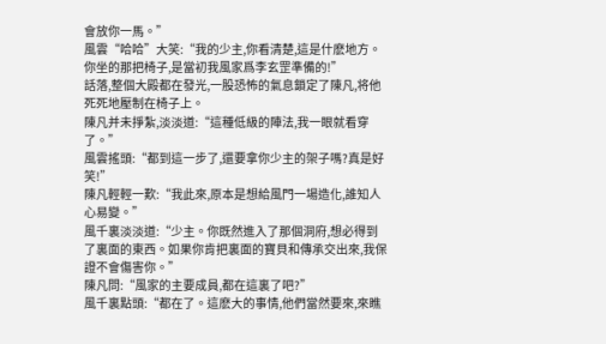會放你一馬。”
風雲“哈哈”大笑:“我的少主,你看清楚,這是什麽地方。你坐的那把椅子,是當初我風家爲李玄罡準備的!”
話落,整個大殿都在發光,一股恐怖的氣息鎖定了陳凡,将他死死地壓制在椅子上。
陳凡并未掙紮,淡淡道:“這種低級的陣法,我一眼就看穿了。”
風雲搖頭:“都到這一步了,還要拿你少主的架子嗎?真是好笑!”
陳凡輕輕一歎:“我此來,原本是想給風門一場造化,誰知人心易變。”
風千裏淡淡道:“少主。你既然進入了那個洞府,想必得到了裏面的東西。如果你肯把裏面的寶貝和傳承交出來,我保證不會傷害你。”
陳凡問:“風家的主要成員,都在這裏了吧?”
風千裏點頭:“都在了。這麽大的事情,他們當然要來,來瞧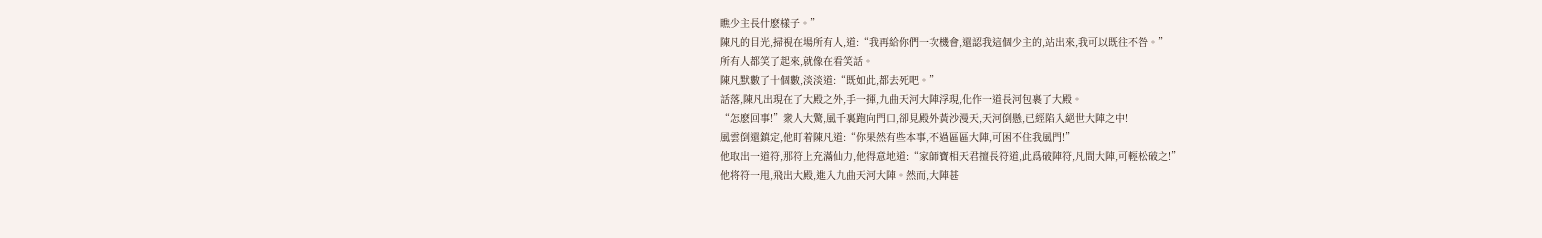瞧少主長什麽樣子。”
陳凡的目光,掃視在場所有人,道:“我再給你們一次機會,還認我這個少主的,站出來,我可以既往不咎。”
所有人都笑了起來,就像在看笑話。
陳凡默數了十個數,淡淡道:“既如此,都去死吧。”
話落,陳凡出現在了大殿之外,手一揮,九曲天河大陣浮現,化作一道長河包裹了大殿。
“怎麽回事!”衆人大驚,風千裏跑向門口,卻見殿外黃沙漫天,天河倒懸,已經陷入絕世大陣之中!
風雲倒還鎮定,他盯着陳凡道:“你果然有些本事,不過區區大陣,可困不住我風門!”
他取出一道符,那符上充滿仙力,他得意地道:“家師寶相天君擅長符道,此爲破陣符,凡間大陣,可輕松破之!”
他将符一甩,飛出大殿,進入九曲天河大陣。然而,大陣甚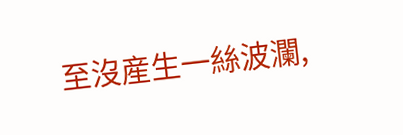至沒産生一絲波瀾,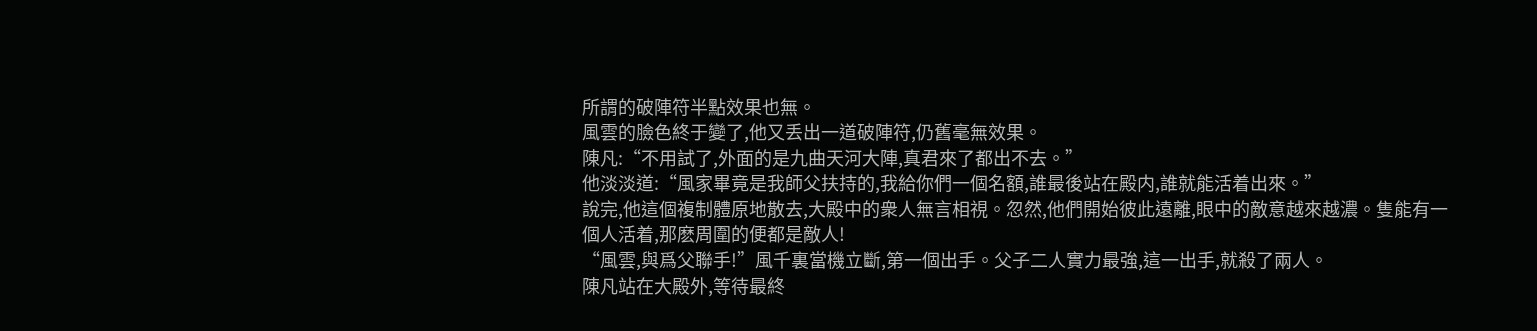所謂的破陣符半點效果也無。
風雲的臉色終于變了,他又丢出一道破陣符,仍舊毫無效果。
陳凡:“不用試了,外面的是九曲天河大陣,真君來了都出不去。”
他淡淡道:“風家畢竟是我師父扶持的,我給你們一個名額,誰最後站在殿内,誰就能活着出來。”
說完,他這個複制體原地散去,大殿中的衆人無言相視。忽然,他們開始彼此遠離,眼中的敵意越來越濃。隻能有一個人活着,那麽周圍的便都是敵人!
“風雲,與爲父聯手!”風千裏當機立斷,第一個出手。父子二人實力最強,這一出手,就殺了兩人。
陳凡站在大殿外,等待最終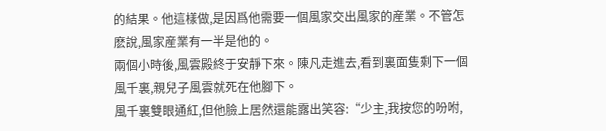的結果。他這樣做,是因爲他需要一個風家交出風家的産業。不管怎麽說,風家産業有一半是他的。
兩個小時後,風雲殿終于安靜下來。陳凡走進去,看到裏面隻剩下一個風千裏,親兒子風雲就死在他腳下。
風千裏雙眼通紅,但他臉上居然還能露出笑容:“少主,我按您的吩咐,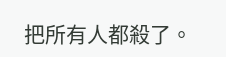把所有人都殺了。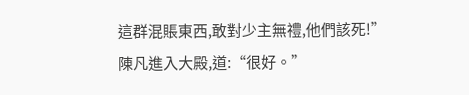這群混賬東西,敢對少主無禮,他們該死!”
陳凡進入大殿,道:“很好。”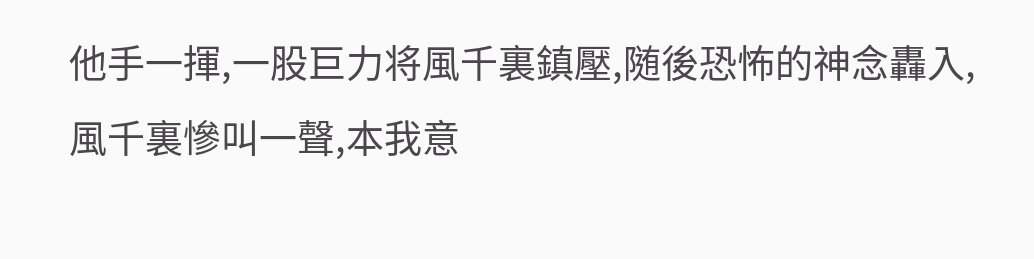他手一揮,一股巨力将風千裏鎮壓,随後恐怖的神念轟入,風千裏慘叫一聲,本我意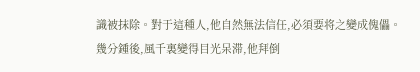識被抹除。對于這種人,他自然無法信任,必須要将之變成傀儡。
幾分鍾後,風千裏變得目光呆滞,他拜倒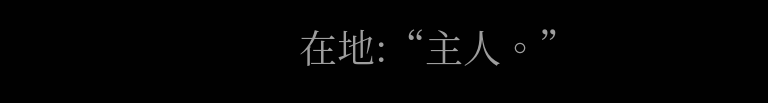在地:“主人。”